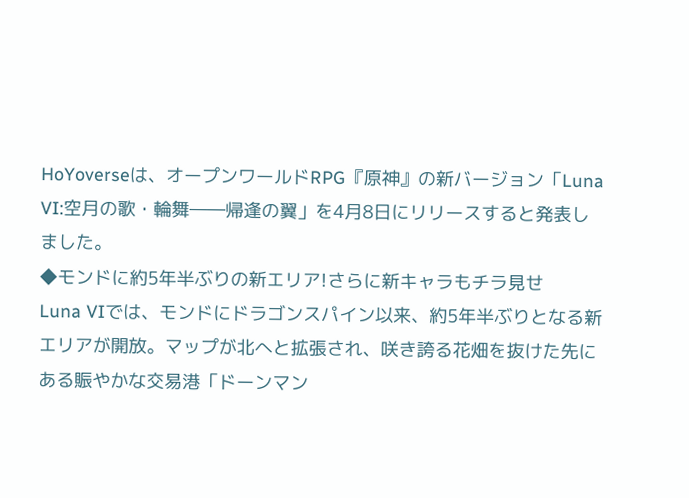HoYoverseは、オープンワールドRPG『原神』の新バージョン「Luna VI:空月の歌・輪舞――帰逢の翼」を4月8日にリリースすると発表しました。
◆モンドに約5年半ぶりの新エリア!さらに新キャラもチラ見せ
Luna VIでは、モンドにドラゴンスパイン以来、約5年半ぶりとなる新エリアが開放。マップが北へと拡張され、咲き誇る花畑を抜けた先にある賑やかな交易港「ドーンマン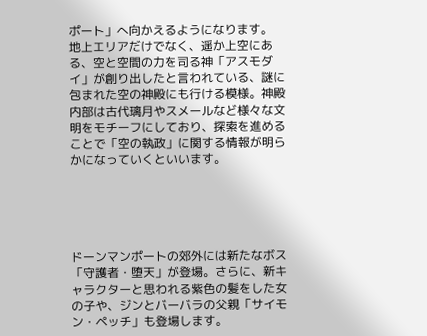ポート」へ向かえるようになります。
地上エリアだけでなく、遥か上空にある、空と空間の力を司る神「アスモダイ」が創り出したと言われている、謎に包まれた空の神殿にも行ける模様。神殿内部は古代璃月やスメールなど様々な文明をモチーフにしており、探索を進めることで「空の執政」に関する情報が明らかになっていくといいます。





ドーンマンポートの郊外には新たなボス「守護者・堕天」が登場。さらに、新キャラクターと思われる紫色の髪をした女の子や、ジンとバーバラの父親「サイモン・ペッチ」も登場します。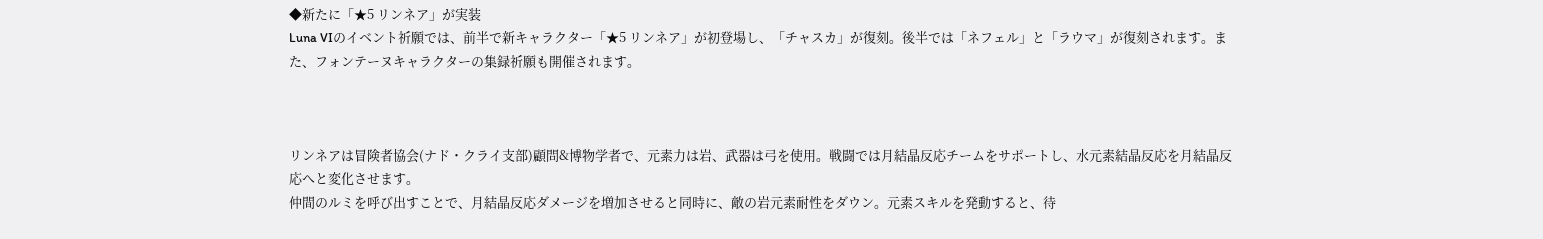◆新たに「★5 リンネア」が実装
Luna VIのイベント祈願では、前半で新キャラクター「★5 リンネア」が初登場し、「チャスカ」が復刻。後半では「ネフェル」と「ラウマ」が復刻されます。また、フォンテーヌキャラクターの集録祈願も開催されます。



リンネアは冒険者協会(ナド・クライ支部)顧問&博物学者で、元素力は岩、武器は弓を使用。戦闘では月結晶反応チームをサポートし、水元素結晶反応を月結晶反応へと変化させます。
仲間のルミを呼び出すことで、月結晶反応ダメージを増加させると同時に、敵の岩元素耐性をダウン。元素スキルを発動すると、待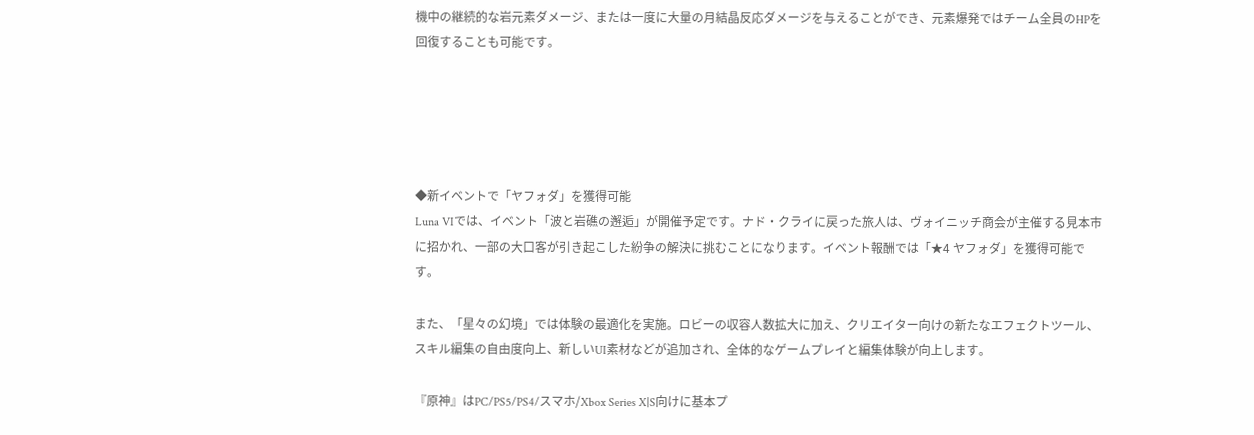機中の継続的な岩元素ダメージ、または一度に大量の月結晶反応ダメージを与えることができ、元素爆発ではチーム全員のHPを回復することも可能です。





◆新イベントで「ヤフォダ」を獲得可能
Luna VIでは、イベント「波と岩礁の邂逅」が開催予定です。ナド・クライに戻った旅人は、ヴォイニッチ商会が主催する見本市に招かれ、一部の大口客が引き起こした紛争の解決に挑むことになります。イベント報酬では「★4 ヤフォダ」を獲得可能です。

また、「星々の幻境」では体験の最適化を実施。ロビーの収容人数拡大に加え、クリエイター向けの新たなエフェクトツール、スキル編集の自由度向上、新しいUI素材などが追加され、全体的なゲームプレイと編集体験が向上します。

『原神』はPC/PS5/PS4/スマホ/Xbox Series X|S向けに基本プ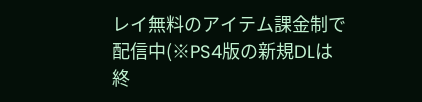レイ無料のアイテム課金制で配信中(※PS4版の新規DLは終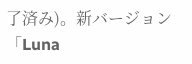了済み)。新バージョン「Luna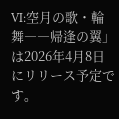VI:空月の歌・輪舞――帰逢の翼」は2026年4月8日にリリース予定です。